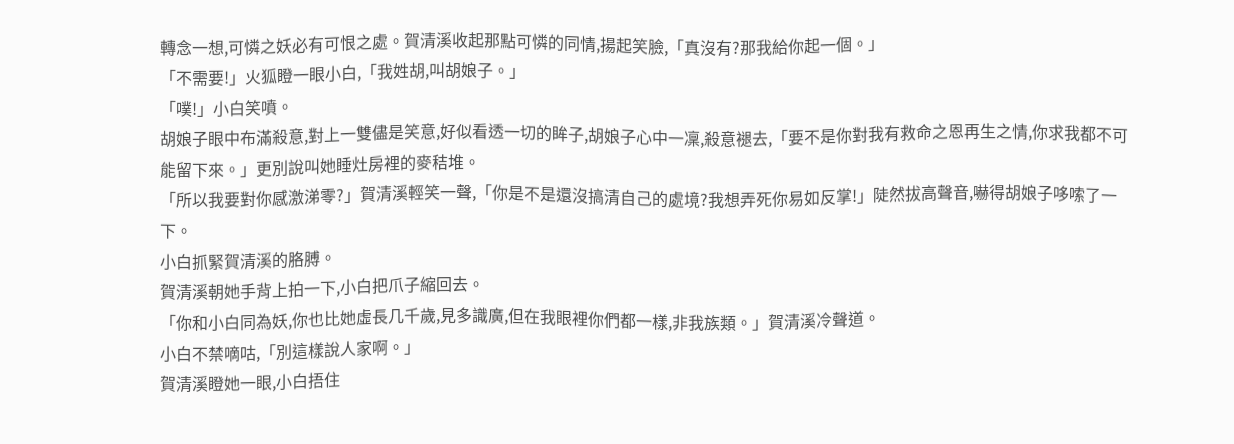轉念一想,可憐之妖必有可恨之處。賀清溪收起那點可憐的同情,揚起笑臉,「真沒有?那我給你起一個。」
「不需要!」火狐瞪一眼小白,「我姓胡,叫胡娘子。」
「噗!」小白笑噴。
胡娘子眼中布滿殺意,對上一雙儘是笑意,好似看透一切的眸子,胡娘子心中一凜,殺意褪去,「要不是你對我有救命之恩再生之情,你求我都不可能留下來。」更別說叫她睡灶房裡的麥秸堆。
「所以我要對你感激涕零?」賀清溪輕笑一聲,「你是不是還沒搞清自己的處境?我想弄死你易如反掌!」陡然拔高聲音,嚇得胡娘子哆嗦了一下。
小白抓緊賀清溪的胳膊。
賀清溪朝她手背上拍一下,小白把爪子縮回去。
「你和小白同為妖,你也比她虛長几千歲,見多識廣,但在我眼裡你們都一樣,非我族類。」賀清溪冷聲道。
小白不禁嘀咕,「別這樣說人家啊。」
賀清溪瞪她一眼,小白捂住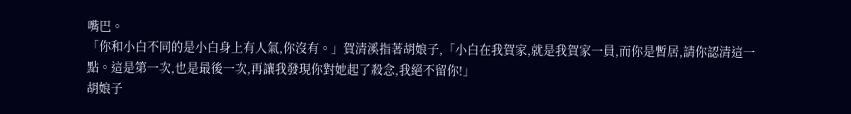嘴巴。
「你和小白不同的是小白身上有人氣,你沒有。」賀清溪指著胡娘子,「小白在我賀家,就是我賀家一員,而你是暫居,請你認清這一點。這是第一次,也是最後一次,再讓我發現你對她起了殺念,我絕不留你!」
胡娘子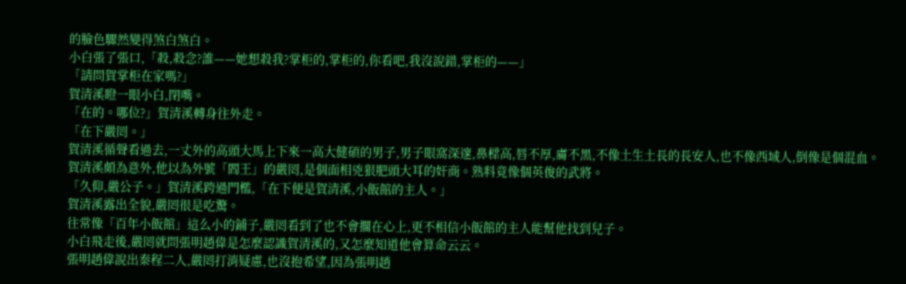的臉色驟然變得煞白煞白。
小白張了張口,「殺,殺念?誰——她想殺我?掌柜的,掌柜的,你看吧,我沒說錯,掌柜的——」
「請問賀掌柜在家嗎?」
賀清溪瞪一眼小白,閉嘴。
「在的。哪位?」賀清溪轉身往外走。
「在下嚴罔。」
賀清溪循聲看過去,一丈外的高頭大馬上下來一高大健碩的男子,男子眼窩深邃,鼻樑高,唇不厚,膚不黑,不像土生土長的長安人,也不像西域人,倒像是個混血。
賀清溪頗為意外,他以為外號「閻王」的嚴罔,是個面相兇狠肥頭大耳的奸商。熟料竟像個英俊的武將。
「久仰,嚴公子。」賀清溪跨過門檻,「在下便是賀清溪,小飯館的主人。」
賀清溪露出全貌,嚴罔很是吃驚。
往常像「百年小飯館」這么小的鋪子,嚴罔看到了也不會擱在心上,更不相信小飯館的主人能幫他找到兒子。
小白飛走後,嚴罔就問張明趙偉是怎麼認識賀清溪的,又怎麼知道他會算命云云。
張明趙偉說出秦程二人,嚴罔打消疑慮,也沒抱希望,因為張明趙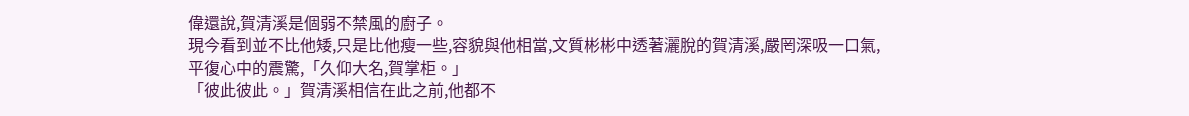偉還說,賀清溪是個弱不禁風的廚子。
現今看到並不比他矮,只是比他瘦一些,容貌與他相當,文質彬彬中透著灑脫的賀清溪,嚴罔深吸一口氣,平復心中的震驚,「久仰大名,賀掌柜。」
「彼此彼此。」賀清溪相信在此之前,他都不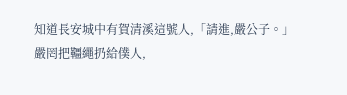知道長安城中有賀清溪這號人,「請進,嚴公子。」
嚴罔把韁繩扔給僕人,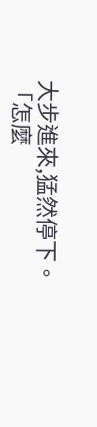大步進來,猛然停下。
「怎麼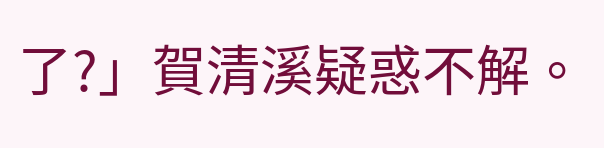了?」賀清溪疑惑不解。